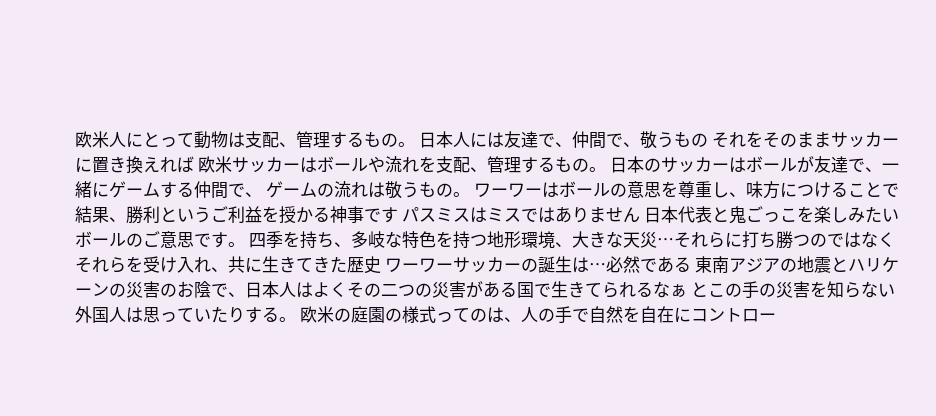欧米人にとって動物は支配、管理するもの。 日本人には友達で、仲間で、敬うもの それをそのままサッカーに置き換えれば 欧米サッカーはボールや流れを支配、管理するもの。 日本のサッカーはボールが友達で、一緒にゲームする仲間で、 ゲームの流れは敬うもの。 ワーワーはボールの意思を尊重し、味方につけることで 結果、勝利というご利益を授かる神事です パスミスはミスではありません 日本代表と鬼ごっこを楽しみたいボールのご意思です。 四季を持ち、多岐な特色を持つ地形環境、大きな天災…それらに打ち勝つのではなく それらを受け入れ、共に生きてきた歴史 ワーワーサッカーの誕生は…必然である 東南アジアの地震とハリケーンの災害のお陰で、日本人はよくその二つの災害がある国で生きてられるなぁ とこの手の災害を知らない外国人は思っていたりする。 欧米の庭園の様式ってのは、人の手で自然を自在にコントロー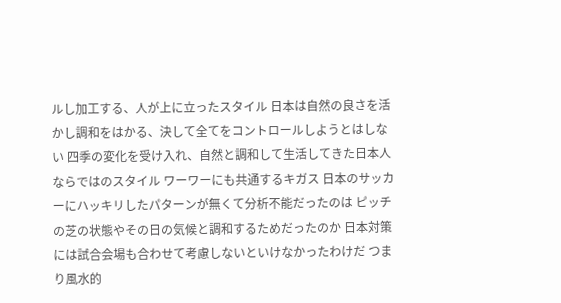ルし加工する、人が上に立ったスタイル 日本は自然の良さを活かし調和をはかる、決して全てをコントロールしようとはしない 四季の変化を受け入れ、自然と調和して生活してきた日本人ならではのスタイル ワーワーにも共通するキガス 日本のサッカーにハッキリしたパターンが無くて分析不能だったのは ピッチの芝の状態やその日の気候と調和するためだったのか 日本対策には試合会場も合わせて考慮しないといけなかったわけだ つまり風水的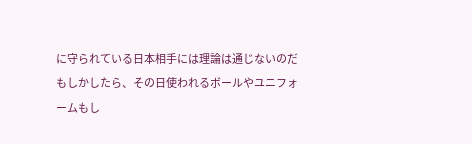に守られている日本相手には理論は通じないのだ もしかしたら、その日使われるボールやユニフォームもし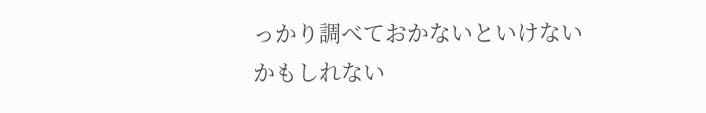っかり調べておかないといけないかもしれない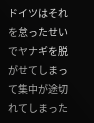ドイツはそれを怠ったせいでヤナギを脱がせてしまって集中が途切れてしまった